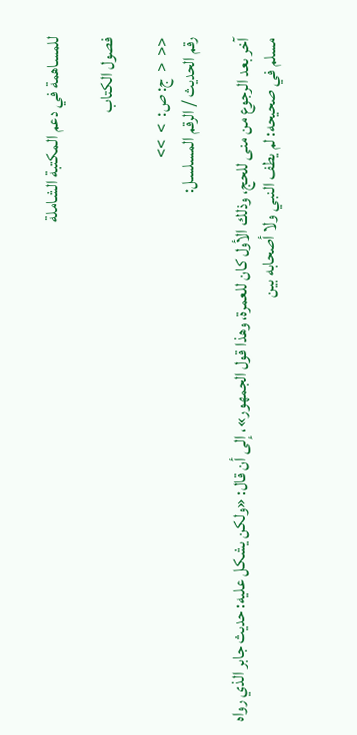للمساهمة في دعم المكتبة الشاملة

فصول الكتاب

<<  <  ج: ص:  >  >>
رقم الحديث / الرقم المسلسل:

آخر بعد الرجوع من منى للحج، وذلك الأول كان للعمرة، وهذا قول الجمهور»، إلى أن قال: «ولكن يشكل عليه: حديث جابر الذي رواه مسلم في صحيحه: لم يطف النبي ولا أصحابه بين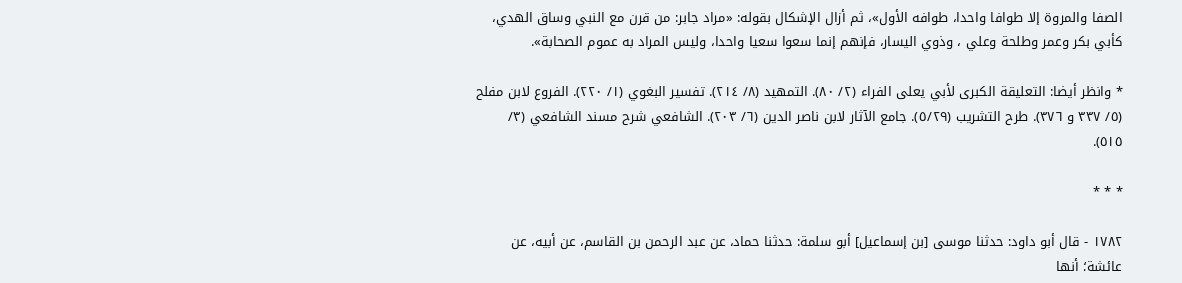الصفا والمروة إلا طوافا واحدا، طوافه الأول»، ثم أزال الإشكال بقوله: «مراد جابر: من قرن مع النبي وساق الهدي، كأبي بكر وعمر وطلحة وعلي ، وذوي اليسار، فإنهم إنما سعوا سعيا واحدا، وليس المراد به عموم الصحابة».

* وانظر أيضا: التعليقة الكبرى لأبي يعلى الفراء (٢/ ٨٠). التمهيد (٨/ ٢١٤). تفسير البغوي (١/ ٢٢٠). الفروع لابن مفلح (٥/ ٣٣٧ و ٣٧٦). طرح التشريب (٥/٢٩). جامع الآثار لابن ناصر الدين (٦/ ٢٠٣). الشافعي شرح مسند الشافعي (٣/ ٥١٥).

* * *

١٧٨٢ - قال أبو داود: حدثنا موسى [بن إسماعيل] أبو سلمة: حدثنا حماد، عن عبد الرحمن بن القاسم، عن أبيه، عن عائشة؛ أنها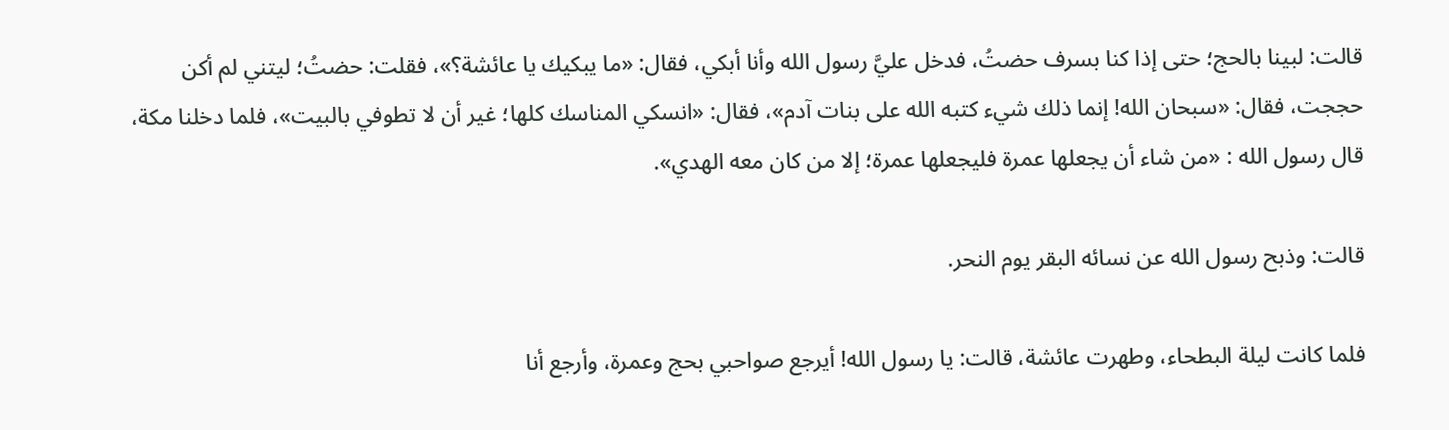قالت: لبينا بالحج؛ حتى إذا كنا بسرف حضتُ، فدخل عليَّ رسول الله وأنا أبكي، فقال: «ما يبكيك يا عائشة؟»، فقلت: حضتُ؛ ليتني لم أكن حججت، فقال: «سبحان الله! إنما ذلك شيء كتبه الله على بنات آدم»، فقال: «انسكي المناسك كلها؛ غير أن لا تطوفي بالبيت»، فلما دخلنا مكة، قال رسول الله : «من شاء أن يجعلها عمرة فليجعلها عمرة؛ إلا من كان معه الهدي».

قالت: وذبح رسول الله عن نسائه البقر يوم النحر.

فلما كانت ليلة البطحاء، وطهرت عائشة، قالت: يا رسول الله! أيرجع صواحبي بحج وعمرة، وأرجع أنا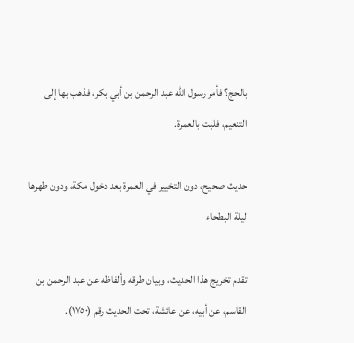بالحج؟ فأمر رسول الله عبد الرحمن بن أبي بكر، فذهب بها إلى التنعيم، فلبت بالعمرة.

حديث صحيح، دون التخيير في العمرة بعد دخول مكة، ودون طهرها ليلة البطحاء

تقدم تخريج هذا الحديث، وبيان طرقه وألفاظه عن عبد الرحمن بن القاسم، عن أبيه، عن عائشة، تحت الحديث رقم (١٧٥٠).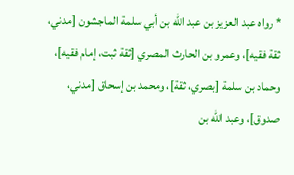* رواه عبد العزيز بن عبد الله بن أبي سلمة الماجشون [مدني، ثقة فقيه]، وعمرو بن الحارث المصري [ثقة ثبت، إمام فقيه]، وحماد بن سلمة [بصري، ثقة]، ومحمد بن إسحاق [مدني، صدوق]، وعبد الله بن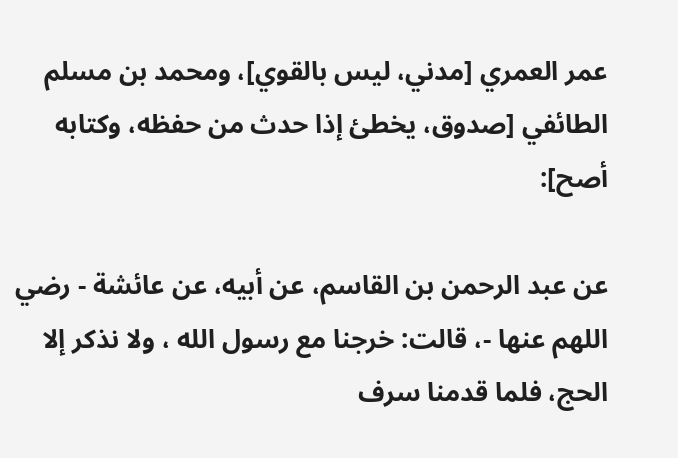عمر العمري [مدني، ليس بالقوي]، ومحمد بن مسلم الطائفي [صدوق، يخطئ إذا حدث من حفظه، وكتابه أصح]:

عن عبد الرحمن بن القاسم، عن أبيه، عن عائشة - رضي اللهم عنها -، قالت: خرجنا مع رسول الله ، ولا نذكر إلا الحج، فلما قدمنا سرف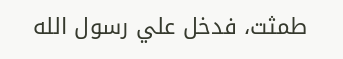طمثت، فدخل علي رسول الله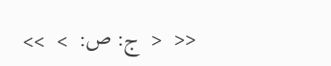<<  <  ج: ص:  >  >>